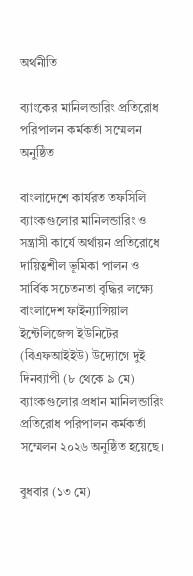অর্থনীতি

ব্যাংকের মানিলন্ডারিং প্রতিরোধ পরিপালন কর্মকর্তা সম্মেলন অনুষ্ঠিত

বাংলাদেশে কার্যরত তফসিলি ব্যাংকগুলোর মানিলন্ডারিং ও সন্ত্রাসী কার্যে অর্থায়ন প্রতিরোধে দায়িত্বশীল ভূমিকা পালন ও সার্বিক সচেতনতা বৃদ্ধির লক্ষ্যে বাংলাদেশ ফাইন্যান্সিয়াল ইন্টেলিজেন্স ইউনিটের (বিএফআইইউ) উদ্যোগে দুই দিনব্যাপী (৮ থেকে ৯ মে) ব্যাংকগুলোর প্রধান মানিলন্ডারিং প্রতিরোধ পরিপালন কর্মকর্তা সম্মেলন ২০২৬ অনুষ্ঠিত হয়েছে।

বুধবার (১৩ মে)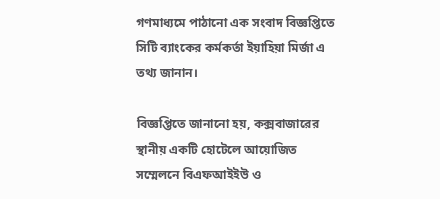গণমাধ্যমে পাঠানো এক সংবাদ বিজ্ঞপ্তিতে সিটি ব্যাংকের কর্মকর্তা ইয়াহিয়া মির্জা এ তথ্য জানান।

বিজ্ঞপ্তিতে জানানো হয়, কক্সবাজারের স্থানীয় একটি হোটেলে আয়োজিত সম্মেলনে বিএফআইইউ ও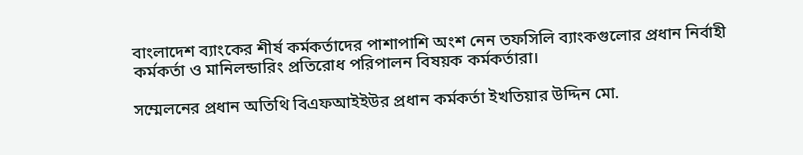বাংলাদেশ ব্যাংকের শীর্ষ কর্মকর্তাদের পাশাপাশি অংশ নেন তফসিলি ব্যাংকগুলোর প্রধান নির্বাহী কর্মকর্তা ও মানিলন্ডারিং প্রতিরোধ পরিপালন বিষয়ক কর্মকর্তারা।

সম্মেলনের প্রধান অতিথি বিএফআইইউর প্রধান কর্মকর্তা ইখতিয়ার উদ্দিন মো.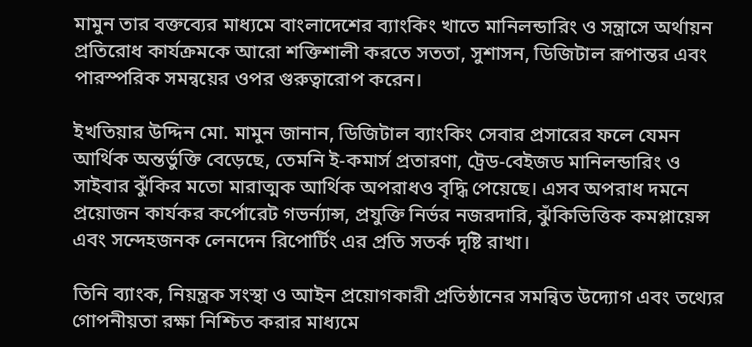মামুন তার বক্তব্যের মাধ্যমে বাংলাদেশের ব্যাংকিং খাতে মানিলন্ডারিং ও সন্ত্রাসে অর্থায়ন প্রতিরোধ কার্যক্রমকে আরো শক্তিশালী করতে সততা, সুশাসন, ডিজিটাল রূপান্তর এবং পারস্পরিক সমন্বয়ের ওপর গুরুত্বারোপ করেন।

ইখতিয়ার উদ্দিন মো. মামুন জানান, ডিজিটাল ব্যাংকিং সেবার প্রসারের ফলে যেমন আর্থিক অন্তর্ভুক্তি বেড়েছে, তেমনি ই-কমার্স প্রতারণা, ট্রেড-বেইজড মানিলন্ডারিং ও সাইবার ঝুঁকির মতো মারাত্মক আর্থিক অপরাধও বৃদ্ধি পেয়েছে। এসব অপরাধ দমনে প্রয়োজন কার্যকর কর্পোরেট গভর্ন্যান্স, প্রযুক্তি নির্ভর নজরদারি, ঝুঁকিভিত্তিক কমপ্লায়েন্স এবং সন্দেহজনক লেনদেন রিপোর্টিং এর প্রতি সতর্ক দৃষ্টি রাখা।

তিনি ব্যাংক, নিয়ন্ত্রক সংস্থা ও আইন প্রয়োগকারী প্রতিষ্ঠানের সমন্বিত উদ্যোগ এবং তথ্যের গোপনীয়তা রক্ষা নিশ্চিত করার মাধ্যমে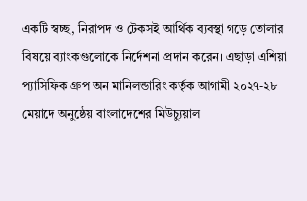একটি স্বচ্ছ, নিরাপদ ও টেকসই আর্থিক ব্যবস্থা গড়ে তোলার বিষয়ে ব্যাংকগুলোকে নির্দেশনা প্রদান করেন। এছাড়া এশিয়া প্যাসিফিক গ্রুপ অন মানিলন্ডারিং কর্তৃক আগামী ২০২৭-২৮ মেয়াদে অনুষ্ঠেয় বাংলাদেশের মিউচ্যুয়াল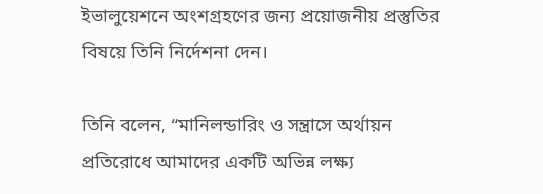ইভালুয়েশনে অংশগ্রহণের জন্য প্রয়োজনীয় প্রস্তুতির বিষয়ে তিনি নির্দেশনা দেন।

তিনি বলেন, “মানিলন্ডারিং ও সন্ত্রাসে অর্থায়ন প্রতিরোধে আমাদের একটি অভিন্ন লক্ষ্য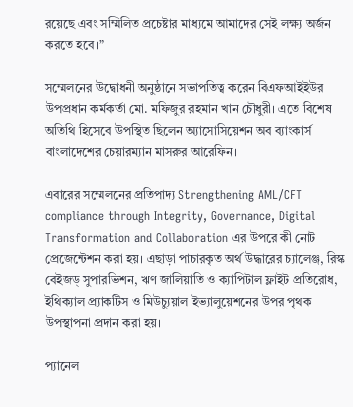রয়েছে এবং সম্মিলিত প্রচেষ্টার মাধ্যমে আমাদের সেই লক্ষ্য অর্জন করতে হবে।”

সম্মেলনের উদ্বোধনী অনুষ্ঠানে সভাপতিত্ব করেন বিএফআইইউর উপপ্রধান কর্মকর্তা মো. মফিজুর রহমান খান চৌধুরী। এতে বিশেষ অতিথি হিসেবে উপস্থিত ছিলেন অ্যাসোসিয়েশন অব ব্যাংকার্স বাংলাদেশের চেয়ারম্যান মাসরুর আরেফিন।

এবারের সম্মেলনের প্রতিপাদ্য Strengthening AML/CFT compliance through Integrity, Governance, Digital Transformation and Collaboration এর উপরে কী নোট প্রেজেন্টেশন করা হয়। এছাড়া পাচারকৃত অর্থ উদ্ধারের চ্যালেঞ্জ, রিস্ক বেইজড্ সুপারভিশন, ঋণ জালিয়াতি ও ক্যাপিটাল ফ্লাইট প্রতিরোধ, ইথিক্যাল প্র্যাকটিস ও মিউচ্যুয়াল ইভ্যালুয়েশনের উপর পৃথক উপস্থাপনা প্রদান করা হয়।

প্যানেল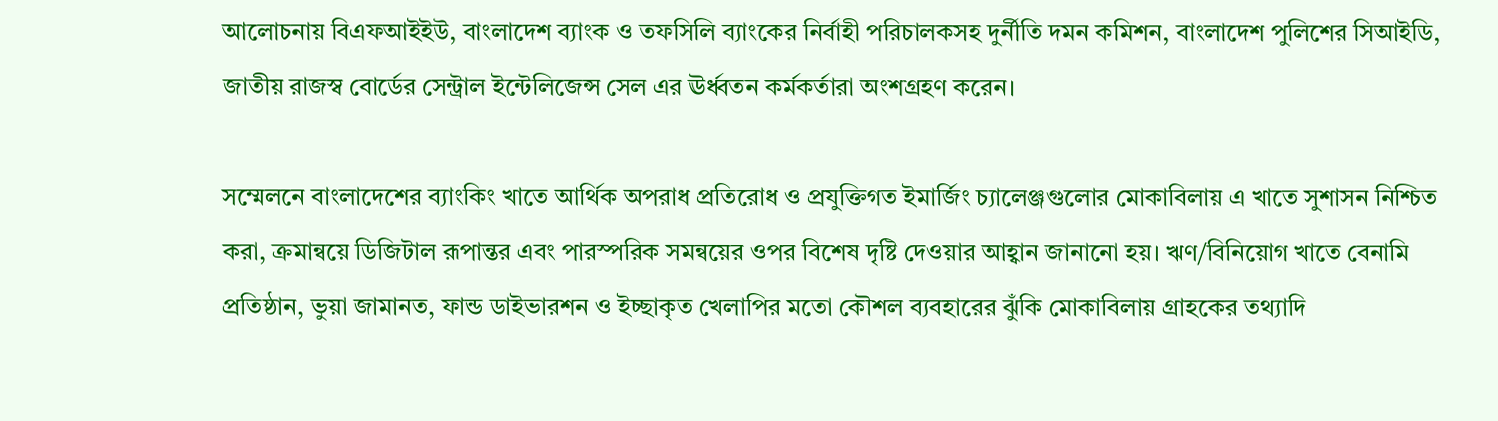আলোচনায় বিএফআইইউ, বাংলাদেশ ব্যাংক ও তফসিলি ব্যাংকের নির্বাহী পরিচালকসহ দুর্নীতি দমন কমিশন, বাংলাদেশ পুলিশের সিআইডি, জাতীয় রাজস্ব বোর্ডের সেন্ট্রাল ইন্টেলিজেন্স সেল এর ঊর্ধ্বতন কর্মকর্তারা অংশগ্রহণ করেন।

সম্মেলনে বাংলাদেশের ব্যাংকিং খাতে আর্থিক অপরাধ প্রতিরোধ ও প্রযুক্তিগত ইমার্জিং চ্যালেঞ্জগুলোর মোকাবিলায় এ খাতে সুশাসন নিশ্চিত করা, ক্রমান্বয়ে ডিজিটাল রূপান্তর এবং পারস্পরিক সমন্বয়ের ওপর বিশেষ দৃষ্টি দেওয়ার আহ্বান জানানো হয়। ঋণ/বিনিয়োগ খাতে বেনামি প্রতিষ্ঠান, ভুয়া জামানত, ফান্ড ডাইভারশন ও ইচ্ছাকৃত খেলাপির মতো কৌশল ব্যবহারের ঝুঁকি মোকাবিলায় গ্রাহকের তথ্যাদি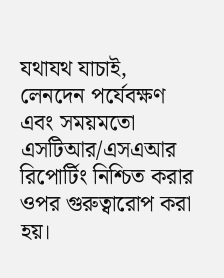যথাযথ যাচাই, লেনদেন পর্যেবক্ষণ এবং সময়মতো এসটিআর/এসএআর রিপোর্টিং নিশ্চিত করার ওপর গুরুত্বারোপ করা হয়।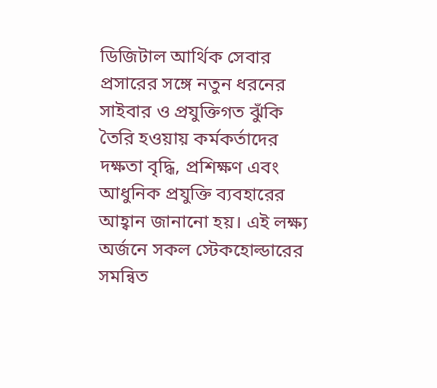ডিজিটাল আর্থিক সেবার প্রসারের সঙ্গে নতুন ধরনের সাইবার ও প্রযুক্তিগত ঝুঁকি তৈরি হওয়ায় কর্মকর্তাদের দক্ষতা বৃদ্ধি, প্রশিক্ষণ এবং আধুনিক প্রযুক্তি ব্যবহারের আহ্বান জানানো হয়। এই লক্ষ্য অর্জনে সকল স্টেকহোল্ডারের সমন্বিত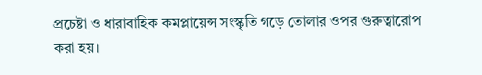প্রচেষ্টা ও ধারাবাহিক কমপ্লায়েন্স সংস্কৃতি গড়ে তোলার ওপর গুরুত্বারোপ করা হয়।